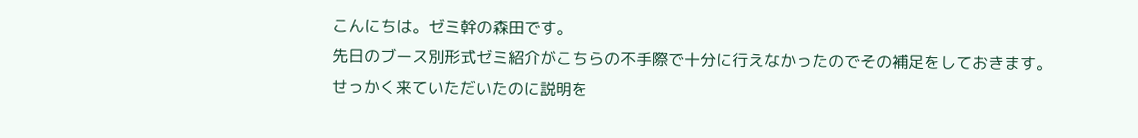こんにちは。ゼミ幹の森田です。
先日のブース別形式ゼミ紹介がこちらの不手際で十分に行えなかったのでその補足をしておきます。
せっかく来ていただいたのに説明を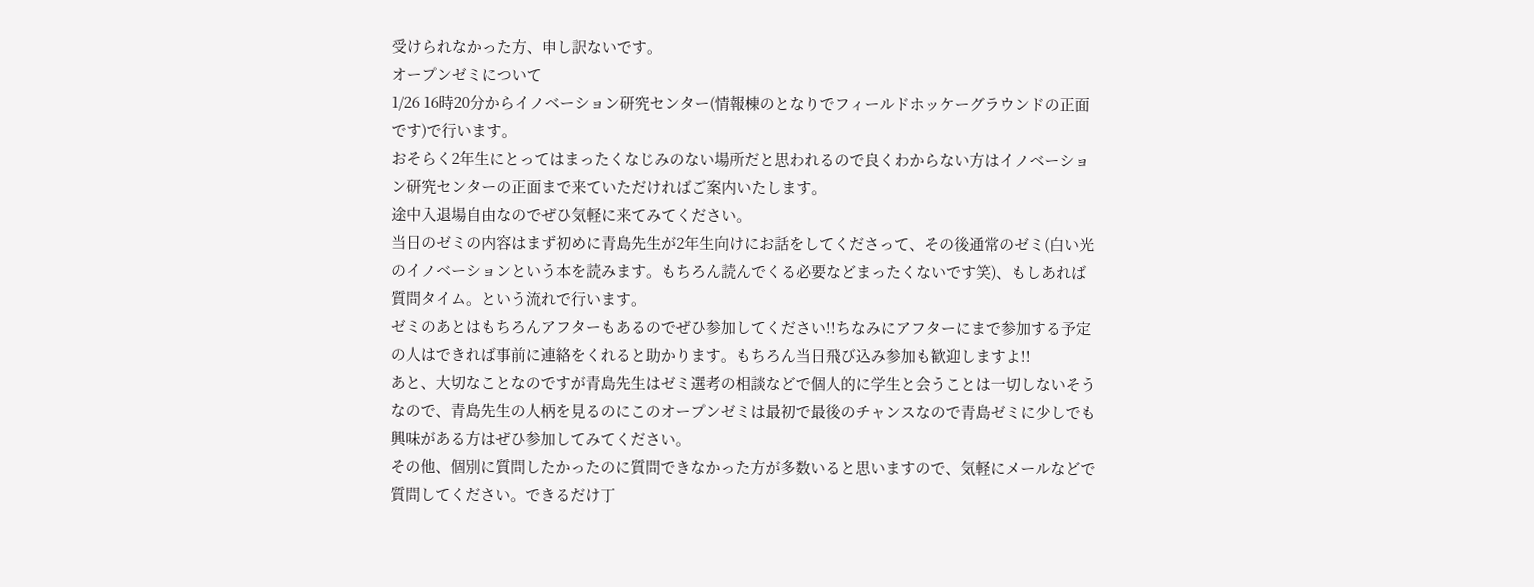受けられなかった方、申し訳ないです。
オープンゼミについて
1/26 16時20分からイノベーション研究センター(情報棟のとなりでフィールドホッケーグラウンドの正面です)で行います。
おそらく2年生にとってはまったくなじみのない場所だと思われるので良くわからない方はイノベーション研究センターの正面まで来ていただければご案内いたします。
途中入退場自由なのでぜひ気軽に来てみてください。
当日のゼミの内容はまず初めに青島先生が2年生向けにお話をしてくださって、その後通常のゼミ(白い光のイノベーションという本を読みます。もちろん読んでくる必要などまったくないです笑)、もしあれば質問タイム。という流れで行います。
ゼミのあとはもちろんアフターもあるのでぜひ参加してください!!ちなみにアフターにまで参加する予定の人はできれば事前に連絡をくれると助かります。もちろん当日飛び込み参加も歓迎しますよ!!
あと、大切なことなのですが青島先生はゼミ選考の相談などで個人的に学生と会うことは一切しないそうなので、青島先生の人柄を見るのにこのオープンゼミは最初で最後のチャンスなので青島ゼミに少しでも興味がある方はぜひ参加してみてください。
その他、個別に質問したかったのに質問できなかった方が多数いると思いますので、気軽にメールなどで質問してください。できるだけ丁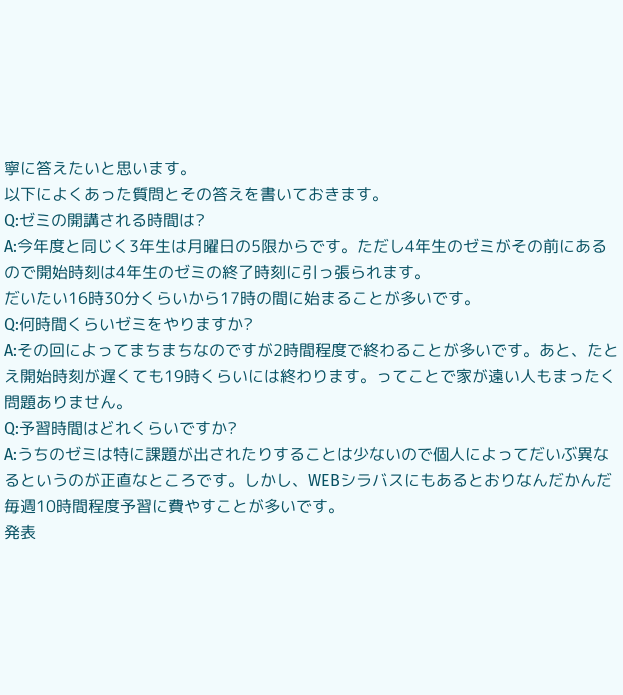寧に答えたいと思います。
以下によくあった質問とその答えを書いておきます。
Q:ゼミの開講される時間は?
A:今年度と同じく3年生は月曜日の5限からです。ただし4年生のゼミがその前にあるので開始時刻は4年生のゼミの終了時刻に引っ張られます。
だいたい16時30分くらいから17時の間に始まることが多いです。
Q:何時間くらいゼミをやりますか?
A:その回によってまちまちなのですが2時間程度で終わることが多いです。あと、たとえ開始時刻が遅くても19時くらいには終わります。ってことで家が遠い人もまったく問題ありません。
Q:予習時間はどれくらいですか?
A:うちのゼミは特に課題が出されたりすることは少ないので個人によってだいぶ異なるというのが正直なところです。しかし、WEBシラバスにもあるとおりなんだかんだ毎週10時間程度予習に費やすことが多いです。
発表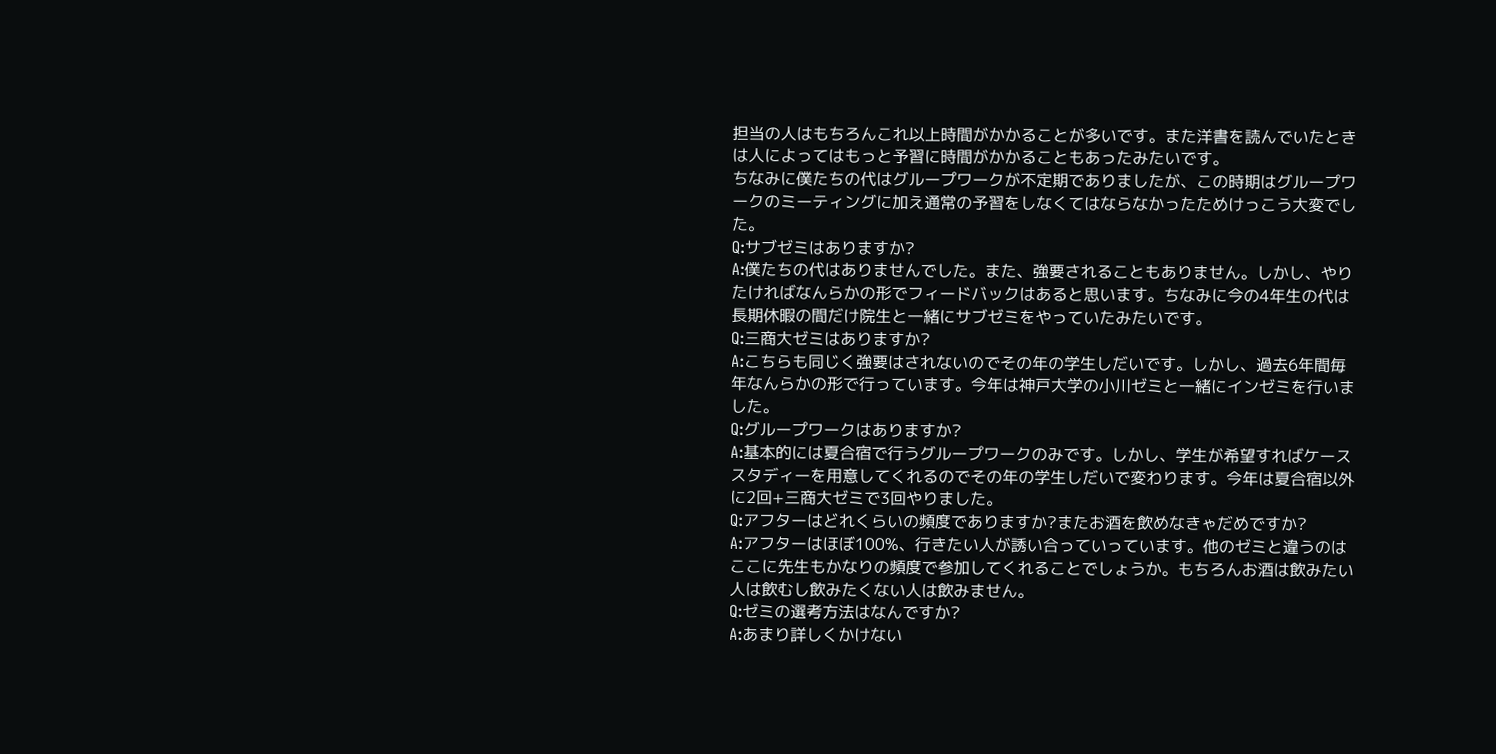担当の人はもちろんこれ以上時間がかかることが多いです。また洋書を読んでいたときは人によってはもっと予習に時間がかかることもあったみたいです。
ちなみに僕たちの代はグループワークが不定期でありましたが、この時期はグループワークのミーティングに加え通常の予習をしなくてはならなかったためけっこう大変でした。
Q:サブゼミはありますか?
A:僕たちの代はありませんでした。また、強要されることもありません。しかし、やりたければなんらかの形でフィードバックはあると思います。ちなみに今の4年生の代は長期休暇の間だけ院生と一緒にサブゼミをやっていたみたいです。
Q:三商大ゼミはありますか?
A:こちらも同じく強要はされないのでその年の学生しだいです。しかし、過去6年間毎年なんらかの形で行っています。今年は神戸大学の小川ゼミと一緒にインゼミを行いました。
Q:グループワークはありますか?
A:基本的には夏合宿で行うグループワークのみです。しかし、学生が希望すればケーススタディーを用意してくれるのでその年の学生しだいで変わります。今年は夏合宿以外に2回+三商大ゼミで3回やりました。
Q:アフターはどれくらいの頻度でありますか?またお酒を飲めなきゃだめですか?
A:アフターはほぼ100%、行きたい人が誘い合っていっています。他のゼミと違うのはここに先生もかなりの頻度で参加してくれることでしょうか。もちろんお酒は飲みたい人は飲むし飲みたくない人は飲みません。
Q:ゼミの選考方法はなんですか?
A:あまり詳しくかけない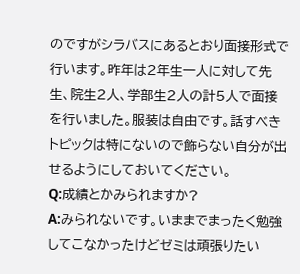のですがシラバスにあるとおり面接形式で行います。昨年は2年生一人に対して先生、院生2人、学部生2人の計5人で面接を行いました。服装は自由です。話すべきトピックは特にないので飾らない自分が出せるようにしておいてください。
Q:成績とかみられますか?
A:みられないです。いままでまったく勉強してこなかったけどゼミは頑張りたい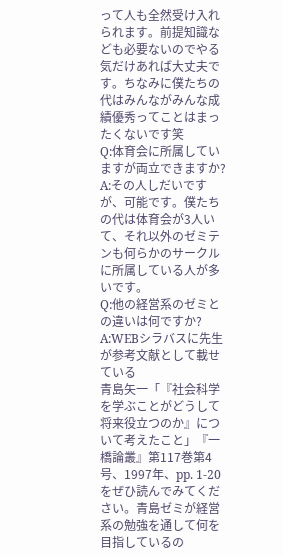って人も全然受け入れられます。前提知識なども必要ないのでやる気だけあれば大丈夫です。ちなみに僕たちの代はみんながみんな成績優秀ってことはまったくないです笑
Q:体育会に所属していますが両立できますか?
A:その人しだいですが、可能です。僕たちの代は体育会が3人いて、それ以外のゼミテンも何らかのサークルに所属している人が多いです。
Q:他の経営系のゼミとの違いは何ですか?
A:WEBシラバスに先生が参考文献として載せている
青島矢一「『社会科学を学ぶことがどうして将来役立つのか』について考えたこと」『一橋論叢』第117巻第4号、1997年、pp. 1-20
をぜひ読んでみてください。青島ゼミが経営系の勉強を通して何を目指しているの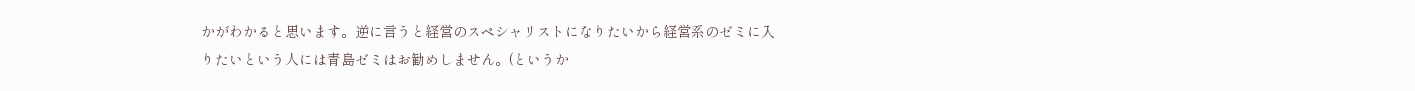かがわかると思います。逆に言うと経営のスペシャリストになりたいから経営系のゼミに入りたいという人には青島ゼミはお勧めしません。(というか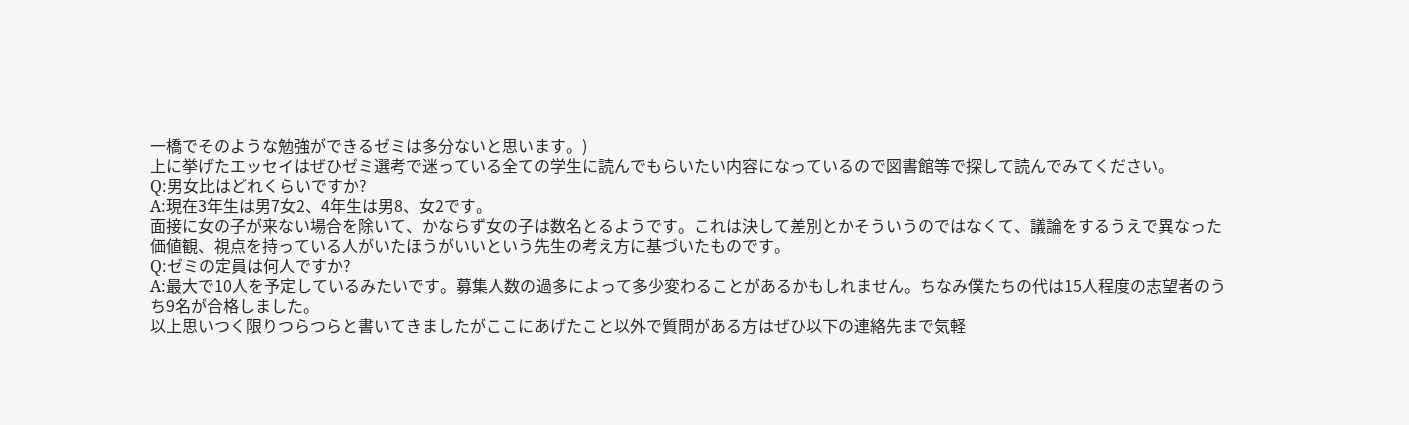一橋でそのような勉強ができるゼミは多分ないと思います。)
上に挙げたエッセイはぜひゼミ選考で迷っている全ての学生に読んでもらいたい内容になっているので図書館等で探して読んでみてください。
Q:男女比はどれくらいですか?
A:現在3年生は男7女2、4年生は男8、女2です。
面接に女の子が来ない場合を除いて、かならず女の子は数名とるようです。これは決して差別とかそういうのではなくて、議論をするうえで異なった価値観、視点を持っている人がいたほうがいいという先生の考え方に基づいたものです。
Q:ゼミの定員は何人ですか?
A:最大で10人を予定しているみたいです。募集人数の過多によって多少変わることがあるかもしれません。ちなみ僕たちの代は15人程度の志望者のうち9名が合格しました。
以上思いつく限りつらつらと書いてきましたがここにあげたこと以外で質問がある方はぜひ以下の連絡先まで気軽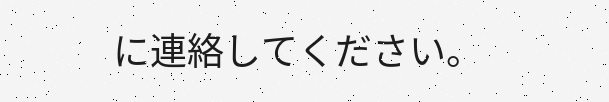に連絡してください。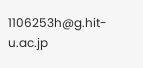1106253h@g.hit-u.ac.jp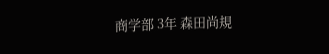商学部 3年 森田尚規